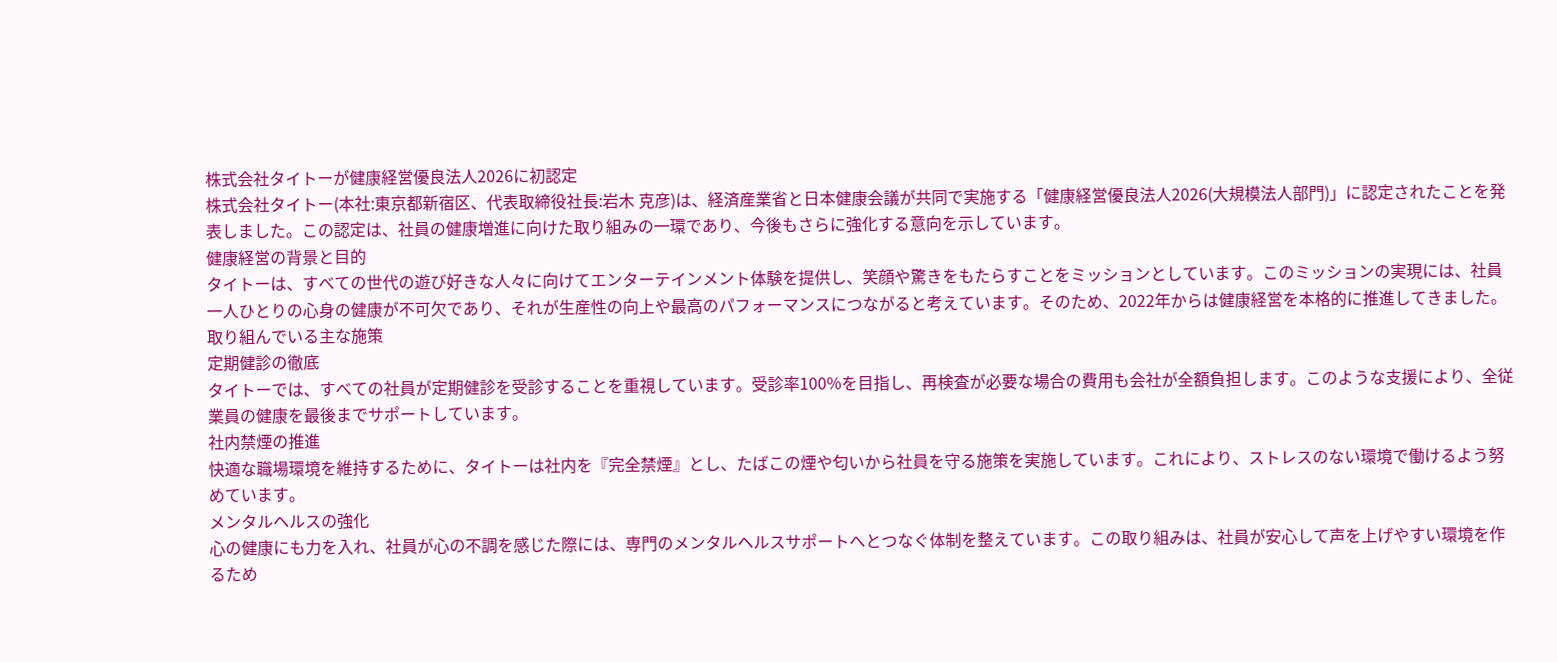株式会社タイトーが健康経営優良法人2026に初認定
株式会社タイトー(本社:東京都新宿区、代表取締役社長:岩木 克彦)は、経済産業省と日本健康会議が共同で実施する「健康経営優良法人2026(大規模法人部門)」に認定されたことを発表しました。この認定は、社員の健康増進に向けた取り組みの一環であり、今後もさらに強化する意向を示しています。
健康経営の背景と目的
タイトーは、すべての世代の遊び好きな人々に向けてエンターテインメント体験を提供し、笑顔や驚きをもたらすことをミッションとしています。このミッションの実現には、社員一人ひとりの心身の健康が不可欠であり、それが生産性の向上や最高のパフォーマンスにつながると考えています。そのため、2022年からは健康経営を本格的に推進してきました。
取り組んでいる主な施策
定期健診の徹底
タイトーでは、すべての社員が定期健診を受診することを重視しています。受診率100%を目指し、再検査が必要な場合の費用も会社が全額負担します。このような支援により、全従業員の健康を最後までサポートしています。
社内禁煙の推進
快適な職場環境を維持するために、タイトーは社内を『完全禁煙』とし、たばこの煙や匂いから社員を守る施策を実施しています。これにより、ストレスのない環境で働けるよう努めています。
メンタルヘルスの強化
心の健康にも力を入れ、社員が心の不調を感じた際には、専門のメンタルヘルスサポートへとつなぐ体制を整えています。この取り組みは、社員が安心して声を上げやすい環境を作るため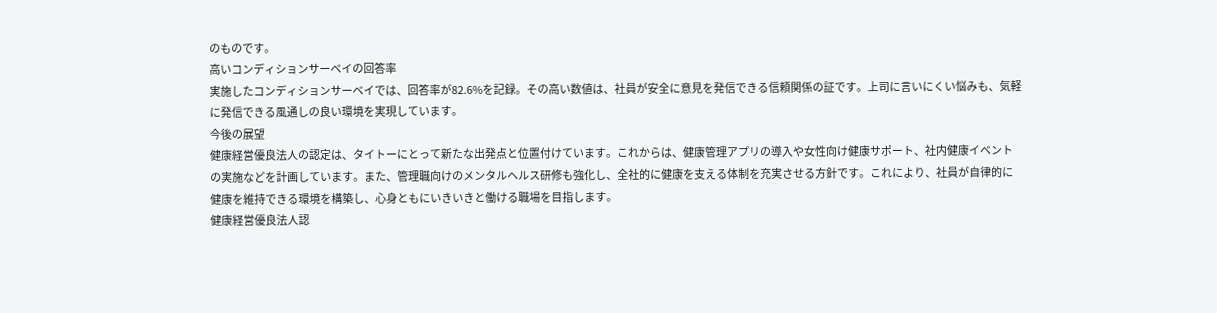のものです。
高いコンディションサーベイの回答率
実施したコンディションサーベイでは、回答率が82.6%を記録。その高い数値は、社員が安全に意見を発信できる信頼関係の証です。上司に言いにくい悩みも、気軽に発信できる風通しの良い環境を実現しています。
今後の展望
健康経営優良法人の認定は、タイトーにとって新たな出発点と位置付けています。これからは、健康管理アプリの導入や女性向け健康サポート、社内健康イベントの実施などを計画しています。また、管理職向けのメンタルヘルス研修も強化し、全社的に健康を支える体制を充実させる方針です。これにより、社員が自律的に健康を維持できる環境を構築し、心身ともにいきいきと働ける職場を目指します。
健康経営優良法人認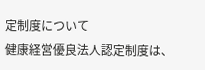定制度について
健康経営優良法人認定制度は、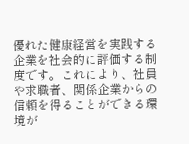優れた健康経営を実践する企業を社会的に評価する制度です。これにより、社員や求職者、関係企業からの信頼を得ることができる環境が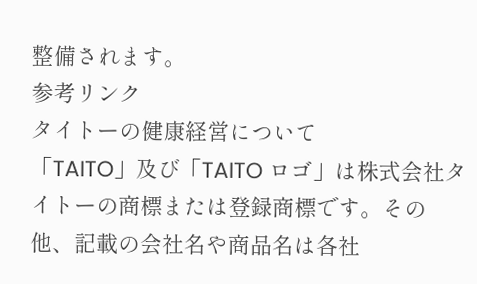整備されます。
参考リンク
タイトーの健康経営について
「TAITO」及び「TAITO ロゴ」は株式会社タイトーの商標または登録商標です。その他、記載の会社名や商品名は各社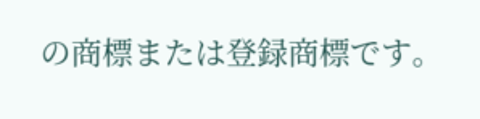の商標または登録商標です。